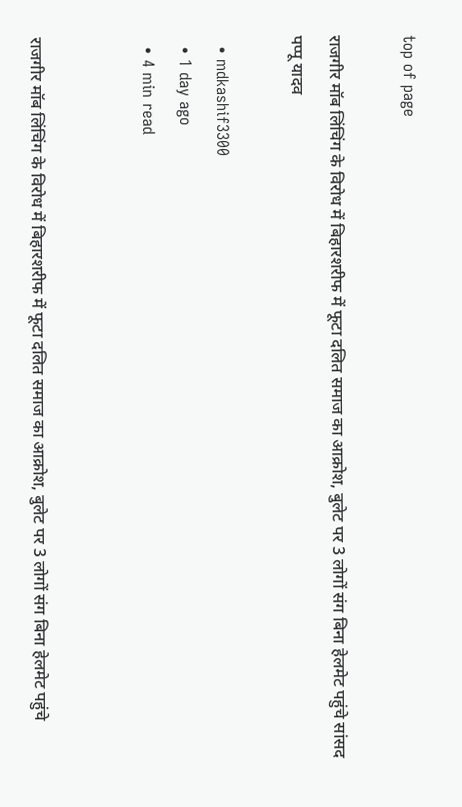top of page

राजगीर मॉब लिंचिंग के विरोध में बिहारशरीफ में फूटा दलित समाज का आक्रोश, बुलेट पर 3 लोगों संग बिना हेलमेट पहुंचे सांसद पप्पू यादव

  • mdkashif3300
  • 1 day ago
  • 4 min read


राजगीर मॉब लिंचिंग के विरोध में बिहारशरीफ में फूटा दलित समाज का आक्रोश, बुलेट पर 3 लोगों संग बिना हेलमेट पहुंचे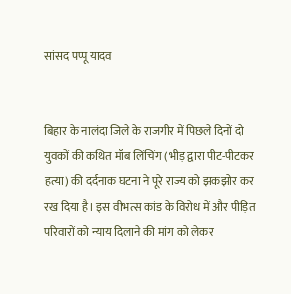सांसद पप्पू यादव


बिहार के नालंदा जिले के राजगीर में पिछले दिनों दो युवकों की कथित मॉब लिंचिंग (भीड़ द्वारा पीट-पीटकर हत्या) की दर्दनाक घटना ने पूरे राज्य को झकझोर कर रख दिया है। इस वीभत्स कांड के विरोध में और पीड़ित परिवारों को न्याय दिलाने की मांग को लेकर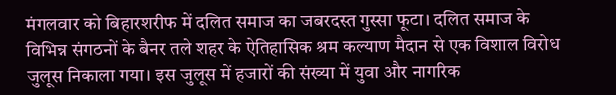मंगलवार को बिहारशरीफ में दलित समाज का जबरदस्त गुस्सा फूटा। दलित समाज के विभिन्न संगठनों के बैनर तले शहर के ऐतिहासिक श्रम कल्याण मैदान से एक विशाल विरोध जुलूस निकाला गया। इस जुलूस में हजारों की संख्या में युवा और नागरिक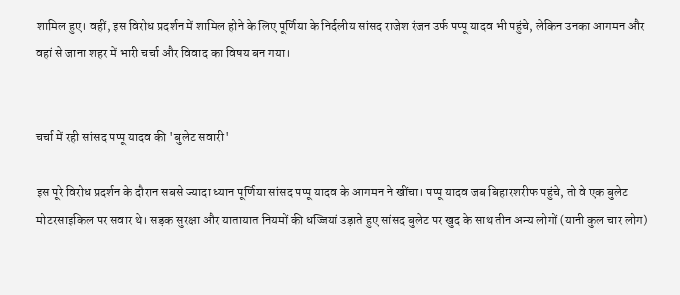शामिल हुए। वहीं, इस विरोध प्रदर्शन में शामिल होने के लिए पूर्णिया के निर्दलीय सांसद राजेश रंजन उर्फ पप्पू यादव भी पहुंचे, लेकिन उनका आगमन और वहां से जाना शहर में भारी चर्चा और विवाद का विषय बन गया।


चर्चा में रही सांसद पप्पू यादव की 'बुलेट सवारी'

इस पूरे विरोध प्रदर्शन के दौरान सबसे ज्यादा ध्यान पूर्णिया सांसद पप्पू यादव के आगमन ने खींचा। पप्पू यादव जब बिहारशरीफ पहुंचे, तो वे एक बुलेट मोटरसाइकिल पर सवार थे। सड़क सुरक्षा और यातायात नियमों की धज्जियां उड़ाते हुए सांसद बुलेट पर खुद के साथ तीन अन्य लोगों (यानी कुल चार लोग)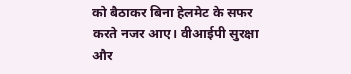को बैठाकर बिना हेलमेट के सफर करते नजर आए। वीआईपी सुरक्षा और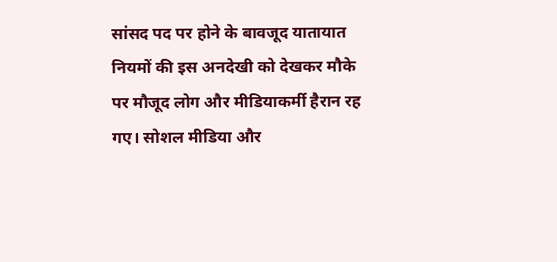सांसद पद पर होने के बावजूद यातायात नियमों की इस अनदेखी को देखकर मौके पर मौजूद लोग और मीडियाकर्मी हैरान रह गए। सोशल मीडिया और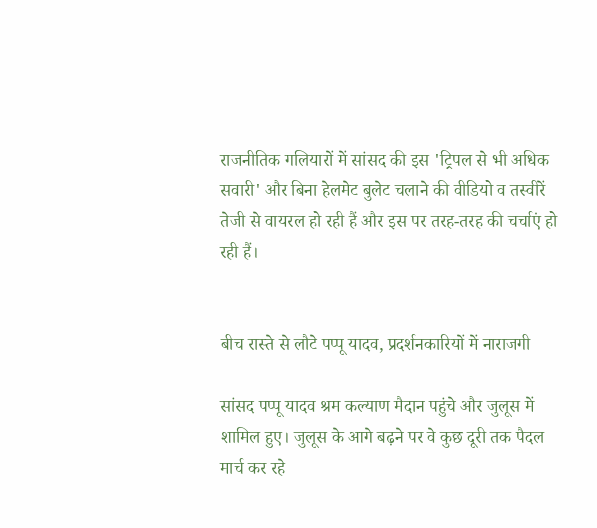राजनीतिक गलियारों में सांसद की इस 'ट्रिपल से भी अधिक सवारी' और बिना हेलमेट बुलेट चलाने की वीडियो व तस्वीरें तेजी से वायरल हो रही हैं और इस पर तरह-तरह की चर्चाएं हो रही हैं।


बीच रास्ते से लौटे पप्पू यादव, प्रदर्शनकारियों में नाराजगी

सांसद पप्पू यादव श्रम कल्याण मैदान पहुंचे और जुलूस में शामिल हुए। जुलूस के आगे बढ़ने पर वे कुछ दूरी तक पैदल मार्च कर रहे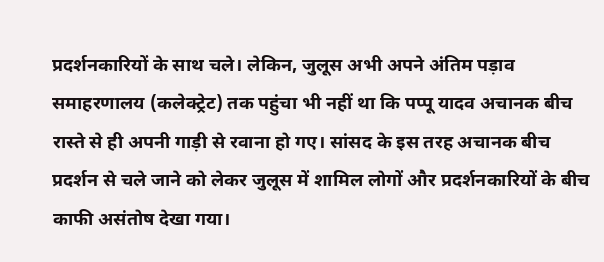प्रदर्शनकारियों के साथ चले। लेकिन, जुलूस अभी अपने अंतिम पड़ाव समाहरणालय (कलेक्ट्रेट) तक पहुंचा भी नहीं था कि पप्पू यादव अचानक बीच रास्ते से ही अपनी गाड़ी से रवाना हो गए। सांसद के इस तरह अचानक बीच प्रदर्शन से चले जाने को लेकर जुलूस में शामिल लोगों और प्रदर्शनकारियों के बीच काफी असंतोष देखा गया।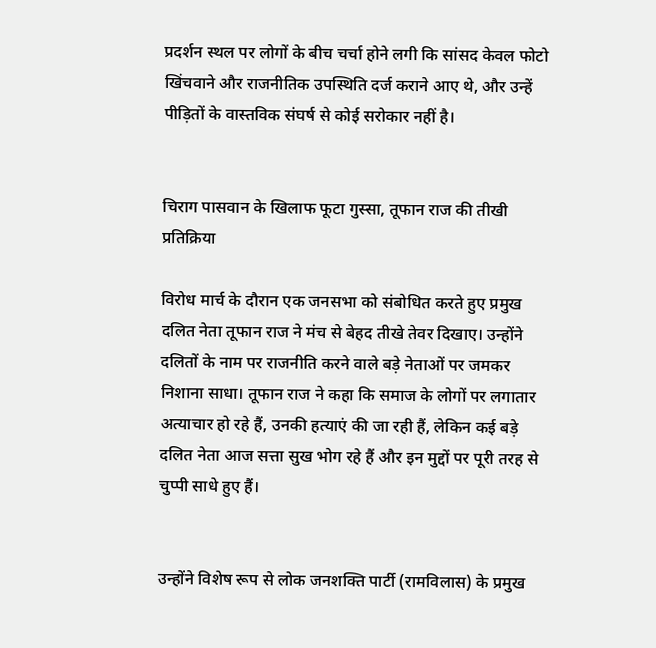प्रदर्शन स्थल पर लोगों के बीच चर्चा होने लगी कि सांसद केवल फोटो खिंचवाने और राजनीतिक उपस्थिति दर्ज कराने आए थे, और उन्हें पीड़ितों के वास्तविक संघर्ष से कोई सरोकार नहीं है।


चिराग पासवान के खिलाफ फूटा गुस्सा, तूफान राज की तीखी प्रतिक्रिया

विरोध मार्च के दौरान एक जनसभा को संबोधित करते हुए प्रमुख दलित नेता तूफान राज ने मंच से बेहद तीखे तेवर दिखाए। उन्होंने दलितों के नाम पर राजनीति करने वाले बड़े नेताओं पर जमकर निशाना साधा। तूफान राज ने कहा कि समाज के लोगों पर लगातार अत्याचार हो रहे हैं, उनकी हत्याएं की जा रही हैं, लेकिन कई बड़े दलित नेता आज सत्ता सुख भोग रहे हैं और इन मुद्दों पर पूरी तरह से चुप्पी साधे हुए हैं।


उन्होंने विशेष रूप से लोक जनशक्ति पार्टी (रामविलास) के प्रमुख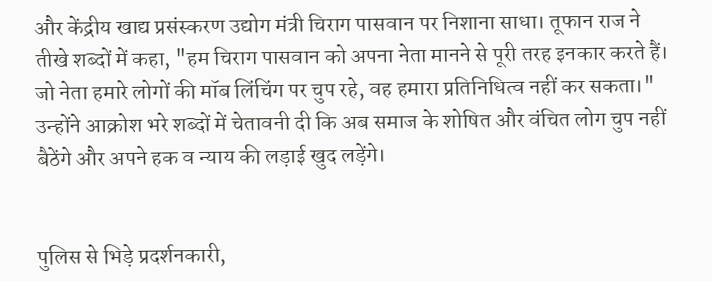और केंद्रीय खाद्य प्रसंस्करण उद्योग मंत्री चिराग पासवान पर निशाना साधा। तूफान राज ने तीखे शब्दों में कहा, "हम चिराग पासवान को अपना नेता मानने से पूरी तरह इनकार करते हैं। जो नेता हमारे लोगों की मॉब लिंचिंग पर चुप रहे, वह हमारा प्रतिनिधित्व नहीं कर सकता।" उन्होंने आक्रोश भरे शब्दों में चेतावनी दी कि अब समाज के शोषित और वंचित लोग चुप नहीं बैठेंगे और अपने हक व न्याय की लड़ाई खुद लड़ेंगे।


पुलिस से भिड़े प्रदर्शनकारी,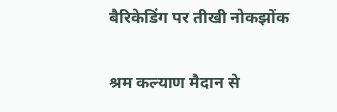बैरिकेडिंग पर तीखी नोकझोंक

श्रम कल्याण मैदान से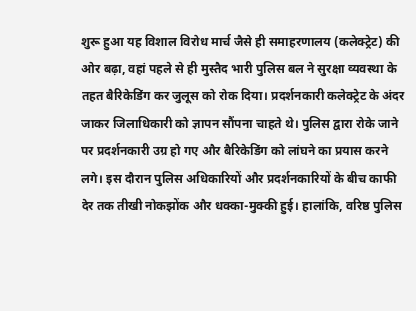शुरू हुआ यह विशाल विरोध मार्च जैसे ही समाहरणालय (कलेक्ट्रेट) की ओर बढ़ा, वहां पहले से ही मुस्तैद भारी पुलिस बल ने सुरक्षा व्यवस्था के तहत बैरिकेडिंग कर जुलूस को रोक दिया। प्रदर्शनकारी कलेक्ट्रेट के अंदर जाकर जिलाधिकारी को ज्ञापन सौंपना चाहते थे। पुलिस द्वारा रोके जाने पर प्रदर्शनकारी उग्र हो गए और बैरिकेडिंग को लांघने का प्रयास करने लगे। इस दौरान पुलिस अधिकारियों और प्रदर्शनकारियों के बीच काफी देर तक तीखी नोकझोंक और धक्का-मुक्की हुई। हालांकि, वरिष्ठ पुलिस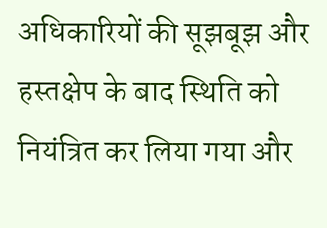अधिकारियों की सूझबूझ और हस्तक्षेप के बाद स्थिति को नियंत्रित कर लिया गया और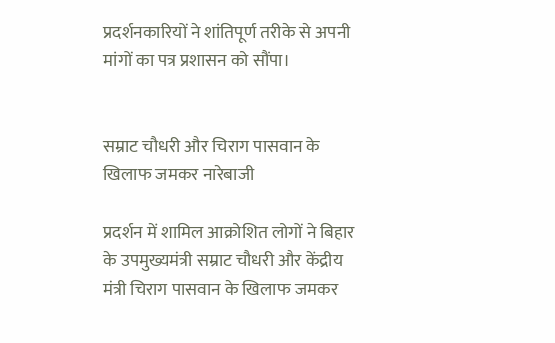प्रदर्शनकारियों ने शांतिपूर्ण तरीके से अपनी मांगों का पत्र प्रशासन को सौंपा।


सम्राट चौधरी और चिराग पासवान के खिलाफ जमकर नारेबाजी

प्रदर्शन में शामिल आक्रोशित लोगों ने बिहार के उपमुख्यमंत्री सम्राट चौधरी और केंद्रीय मंत्री चिराग पासवान के खिलाफ जमकर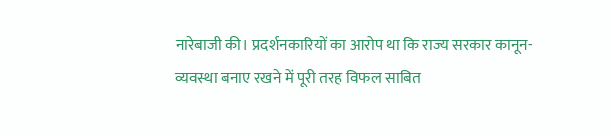नारेबाजी की। प्रदर्शनकारियों का आरोप था कि राज्य सरकार कानून-व्यवस्था बनाए रखने में पूरी तरह विफल साबित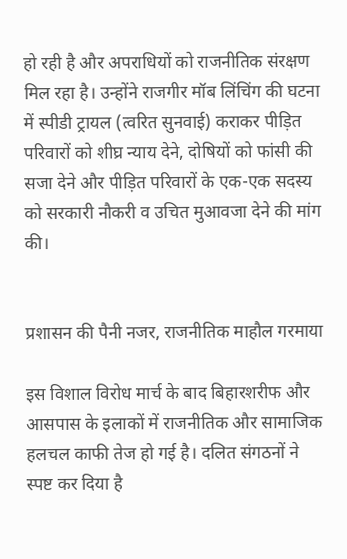हो रही है और अपराधियों को राजनीतिक संरक्षण मिल रहा है। उन्होंने राजगीर मॉब लिंचिंग की घटना में स्पीडी ट्रायल (त्वरित सुनवाई) कराकर पीड़ित परिवारों को शीघ्र न्याय देने, दोषियों को फांसी की सजा देने और पीड़ित परिवारों के एक-एक सदस्य को सरकारी नौकरी व उचित मुआवजा देने की मांग की।


प्रशासन की पैनी नजर, राजनीतिक माहौल गरमाया

इस विशाल विरोध मार्च के बाद बिहारशरीफ और आसपास के इलाकों में राजनीतिक और सामाजिक हलचल काफी तेज हो गई है। दलित संगठनों ने स्पष्ट कर दिया है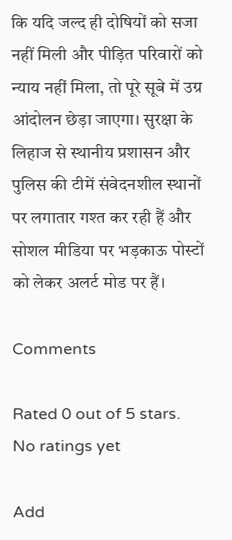कि यदि जल्द ही दोषियों को सजा नहीं मिली और पीड़ित परिवारों को न्याय नहीं मिला, तो पूरे सूबे में उग्र आंदोलन छेड़ा जाएगा। सुरक्षा के लिहाज से स्थानीय प्रशासन और पुलिस की टीमें संवेदनशील स्थानों पर लगातार गश्त कर रही हैं और सोशल मीडिया पर भड़काऊ पोस्टों को लेकर अलर्ट मोड पर हैं।

Comments

Rated 0 out of 5 stars.
No ratings yet

Add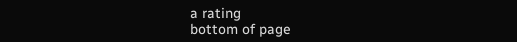a rating
bottom of page